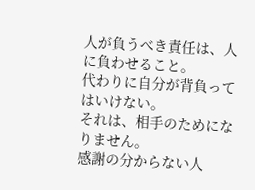人が負うべき責任は、人に負わせること。
代わりに自分が背負ってはいけない。
それは、相手のためになりません。
感謝の分からない人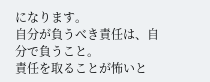になります。
自分が負うべき責任は、自分で負うこと。
責任を取ることが怖いと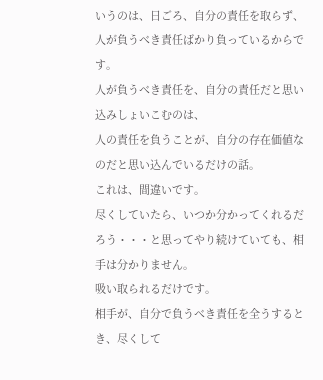いうのは、日ごろ、自分の責任を取らず、人が負うべき責任ばかり負っているからです。
人が負うべき責任を、自分の責任だと思い込みしょいこむのは、
人の責任を負うことが、自分の存在価値なのだと思い込んでいるだけの話。
これは、間違いです。
尽くしていたら、いつか分かってくれるだろう・・・と思ってやり続けていても、相手は分かりません。
吸い取られるだけです。
相手が、自分で負うべき責任を全うするとき、尽くして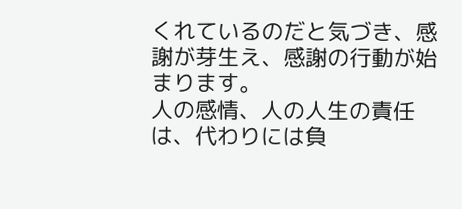くれているのだと気づき、感謝が芽生え、感謝の行動が始まります。
人の感情、人の人生の責任は、代わりには負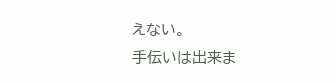えない。
手伝いは出来ま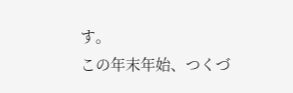す。
この年末年始、つくづ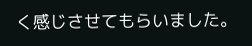く感じさせてもらいました。